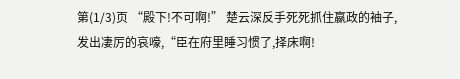第(1/3)页 “殿下!不可啊!” 楚云深反手死死抓住嬴政的袖子,发出凄厉的哀嚎,“臣在府里睡习惯了,择床啊!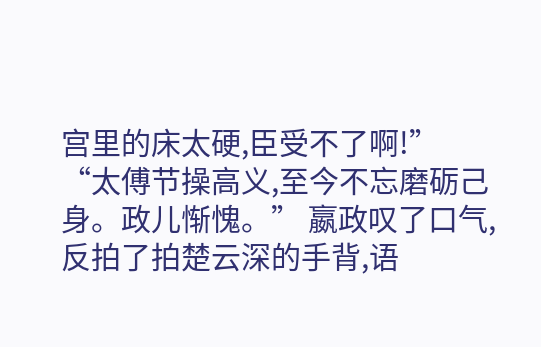宫里的床太硬,臣受不了啊!” “太傅节操高义,至今不忘磨砺己身。政儿惭愧。” 嬴政叹了口气,反拍了拍楚云深的手背,语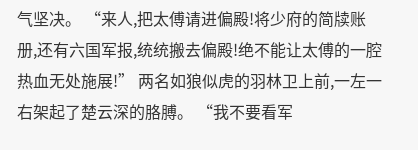气坚决。 “来人,把太傅请进偏殿!将少府的简牍账册,还有六国军报,统统搬去偏殿!绝不能让太傅的一腔热血无处施展!” 两名如狼似虎的羽林卫上前,一左一右架起了楚云深的胳膊。 “我不要看军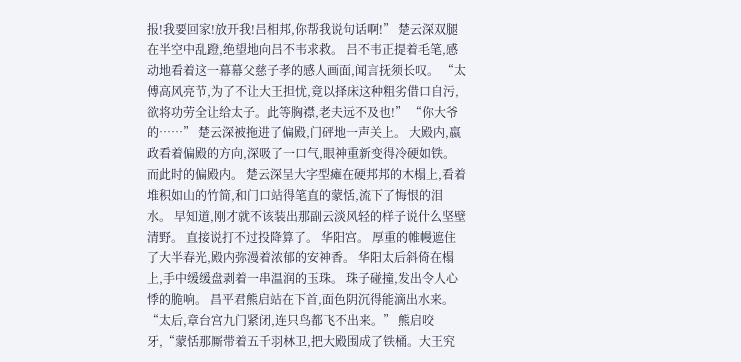报!我要回家!放开我!吕相邦,你帮我说句话啊!” 楚云深双腿在半空中乱蹬,绝望地向吕不韦求救。 吕不韦正提着毛笔,感动地看着这一幕幕父慈子孝的感人画面,闻言抚须长叹。 “太傅高风亮节,为了不让大王担忧,竟以择床这种粗劣借口自污,欲将功劳全让给太子。此等胸襟,老夫远不及也!” “你大爷的……” 楚云深被拖进了偏殿,门砰地一声关上。 大殿内,嬴政看着偏殿的方向,深吸了一口气,眼神重新变得冷硬如铁。 而此时的偏殿内。 楚云深呈大字型瘫在硬邦邦的木榻上,看着堆积如山的竹简,和门口站得笔直的蒙恬,流下了悔恨的泪水。 早知道,刚才就不该装出那副云淡风轻的样子说什么坚壁清野。 直接说打不过投降算了。 华阳宫。 厚重的帷幔遮住了大半春光,殿内弥漫着浓郁的安神香。 华阳太后斜倚在榻上,手中缓缓盘剥着一串温润的玉珠。 珠子碰撞,发出令人心悸的脆响。 昌平君熊启站在下首,面色阴沉得能滴出水来。 “太后,章台宫九门紧闭,连只鸟都飞不出来。” 熊启咬牙,“蒙恬那厮带着五千羽林卫,把大殿围成了铁桶。大王究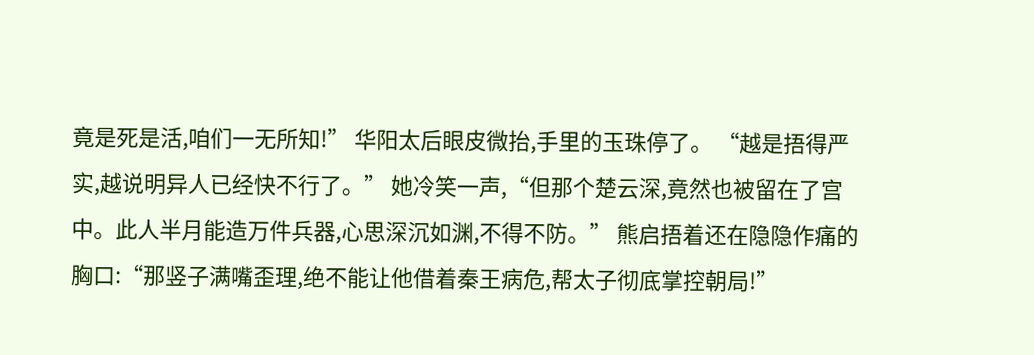竟是死是活,咱们一无所知!” 华阳太后眼皮微抬,手里的玉珠停了。 “越是捂得严实,越说明异人已经快不行了。” 她冷笑一声,“但那个楚云深,竟然也被留在了宫中。此人半月能造万件兵器,心思深沉如渊,不得不防。” 熊启捂着还在隐隐作痛的胸口:“那竖子满嘴歪理,绝不能让他借着秦王病危,帮太子彻底掌控朝局!”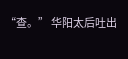“查。” 华阳太后吐出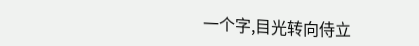一个字,目光转向侍立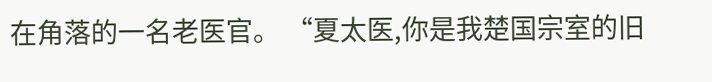在角落的一名老医官。 “夏太医,你是我楚国宗室的旧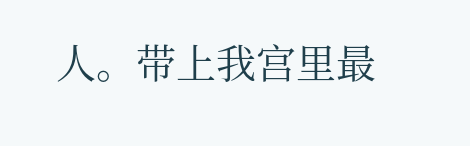人。带上我宫里最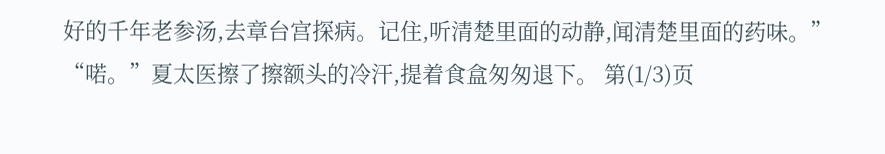好的千年老参汤,去章台宫探病。记住,听清楚里面的动静,闻清楚里面的药味。” “喏。”夏太医擦了擦额头的冷汗,提着食盒匆匆退下。 第(1/3)页